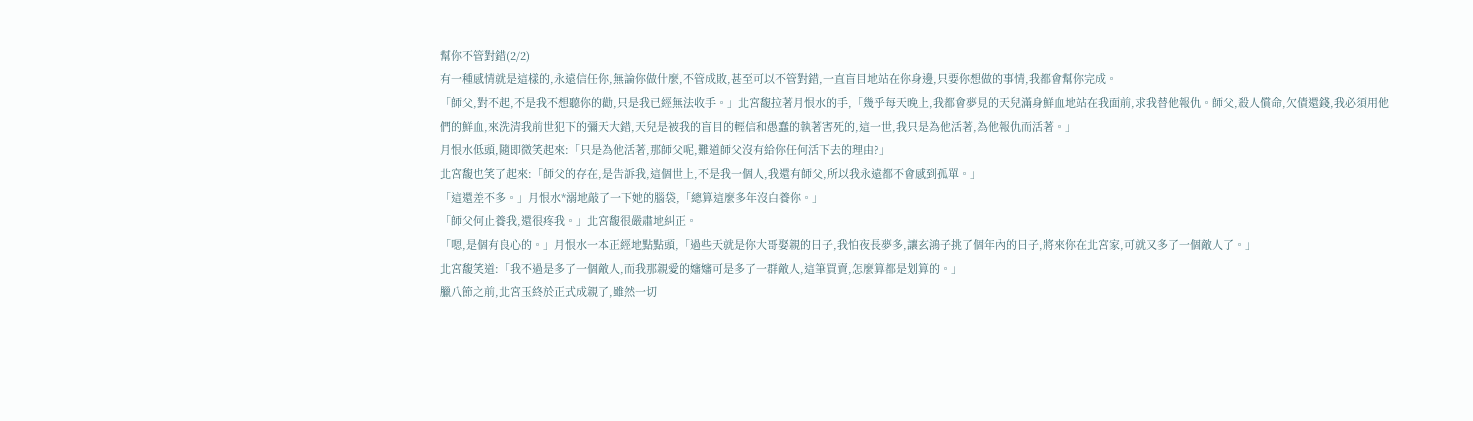幫你不管對錯(2/2)
有一種感情就是這樣的,永遠信任你,無論你做什麼,不管成敗,甚至可以不管對錯,一直盲目地站在你身邊,只要你想做的事情,我都會幫你完成。
「師父,對不起,不是我不想聽你的勸,只是我已經無法收手。」北宮馥拉著月恨水的手,「幾乎每天晚上,我都會夢見的天兒滿身鮮血地站在我面前,求我替他報仇。師父,殺人償命,欠債還錢,我必須用他們的鮮血,來洗清我前世犯下的彌天大錯,天兒是被我的盲目的輕信和愚蠢的執著害死的,這一世,我只是為他活著,為他報仇而活著。」
月恨水低頭,隨即微笑起來:「只是為他活著,那師父呢,難道師父沒有給你任何活下去的理由?」
北宮馥也笑了起來:「師父的存在,是告訴我,這個世上,不是我一個人,我還有師父,所以我永遠都不會感到孤單。」
「這還差不多。」月恨水*溺地敲了一下她的腦袋,「總算這麼多年沒白養你。」
「師父何止養我,還很疼我。」北宮馥很嚴肅地糾正。
「嗯,是個有良心的。」月恨水一本正經地點點頭,「過些天就是你大哥娶親的日子,我怕夜長夢多,讓玄鴻子挑了個年內的日子,將來你在北宮家,可就又多了一個敵人了。」
北宮馥笑道:「我不過是多了一個敵人,而我那親愛的嬸嬸可是多了一群敵人,這筆買賣,怎麼算都是划算的。」
臘八節之前,北宮玉終於正式成親了,雖然一切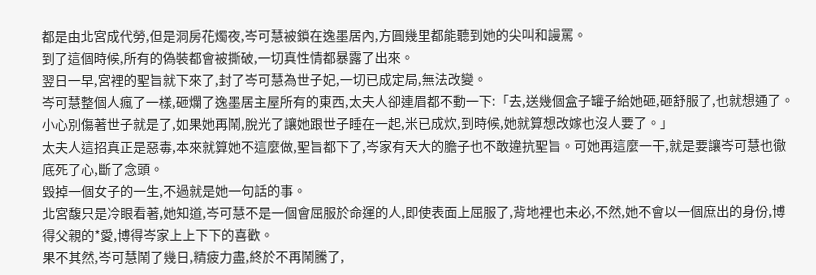都是由北宮成代勞,但是洞房花燭夜,岑可慧被鎖在逸墨居內,方圓幾里都能聽到她的尖叫和謾罵。
到了這個時候,所有的偽裝都會被撕破,一切真性情都暴露了出來。
翌日一早,宮裡的聖旨就下來了,封了岑可慧為世子妃,一切已成定局,無法改變。
岑可慧整個人瘋了一樣,砸爛了逸墨居主屋所有的東西,太夫人卻連眉都不動一下:「去,送幾個盒子罐子給她砸,砸舒服了,也就想通了。小心別傷著世子就是了,如果她再鬧,脫光了讓她跟世子睡在一起,米已成炊,到時候,她就算想改嫁也沒人要了。」
太夫人這招真正是惡毒,本來就算她不這麼做,聖旨都下了,岑家有天大的膽子也不敢違抗聖旨。可她再這麼一干,就是要讓岑可慧也徹底死了心,斷了念頭。
毀掉一個女子的一生,不過就是她一句話的事。
北宮馥只是冷眼看著,她知道,岑可慧不是一個會屈服於命運的人,即使表面上屈服了,背地裡也未必,不然,她不會以一個庶出的身份,博得父親的*愛,博得岑家上上下下的喜歡。
果不其然,岑可慧鬧了幾日,精疲力盡,終於不再鬧騰了,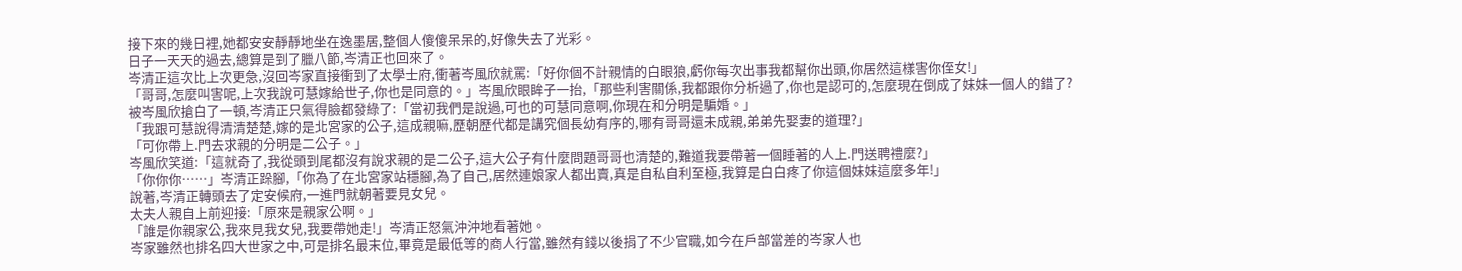接下來的幾日裡,她都安安靜靜地坐在逸墨居,整個人傻傻呆呆的,好像失去了光彩。
日子一天天的過去,總算是到了臘八節,岑清正也回來了。
岑清正這次比上次更急,沒回岑家直接衝到了太學士府,衝著岑風欣就罵:「好你個不計親情的白眼狼,虧你每次出事我都幫你出頭,你居然這樣害你侄女!」
「哥哥,怎麼叫害呢,上次我說可慧嫁給世子,你也是同意的。」岑風欣眼眸子一抬,「那些利害關係,我都跟你分析過了,你也是認可的,怎麼現在倒成了妹妹一個人的錯了?
被岑風欣搶白了一頓,岑清正只氣得臉都發綠了:「當初我們是說過,可也的可慧同意啊,你現在和分明是騙婚。」
「我跟可慧說得清清楚楚,嫁的是北宮家的公子,這成親嘛,歷朝歷代都是講究個長幼有序的,哪有哥哥還未成親,弟弟先娶妻的道理?」
「可你帶上.門去求親的分明是二公子。」
岑風欣笑道:「這就奇了,我從頭到尾都沒有說求親的是二公子,這大公子有什麼問題哥哥也清楚的,難道我要帶著一個睡著的人上.門送聘禮麼?」
「你你你……」岑清正跺腳,「你為了在北宮家站穩腳,為了自己,居然連娘家人都出賣,真是自私自利至極,我算是白白疼了你這個妹妹這麼多年!」
說著,岑清正轉頭去了定安候府,一進門就朝著要見女兒。
太夫人親自上前迎接:「原來是親家公啊。」
「誰是你親家公,我來見我女兒,我要帶她走!」岑清正怒氣沖沖地看著她。
岑家雖然也排名四大世家之中,可是排名最末位,畢竟是最低等的商人行當,雖然有錢以後捐了不少官職,如今在戶部當差的岑家人也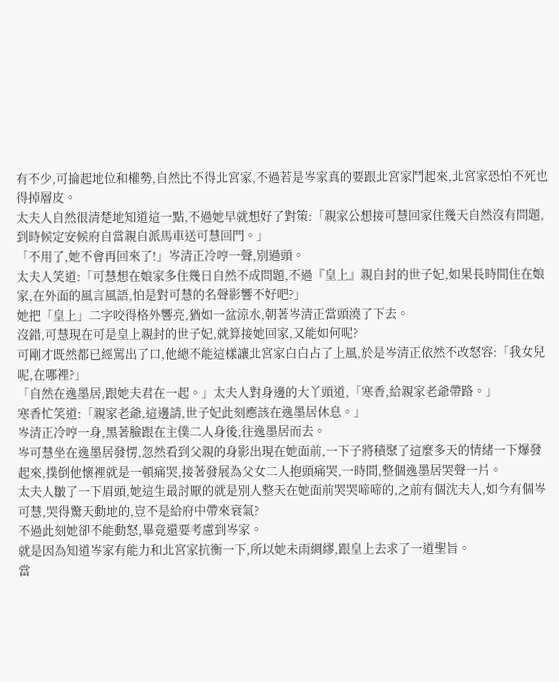有不少,可掄起地位和權勢,自然比不得北宮家,不過若是岑家真的要跟北宮家鬥起來,北宮家恐怕不死也得掉層皮。
太夫人自然很清楚地知道這一點,不過她早就想好了對策:「親家公想接可慧回家住幾天自然沒有問題,到時候定安候府自當親自派馬車送可慧回門。」
「不用了,她不會再回來了!」岑清正冷哼一聲,別過頭。
太夫人笑道:「可慧想在娘家多住幾日自然不成問題,不過『皇上』親自封的世子妃,如果長時間住在娘家,在外面的風言風語,怕是對可慧的名聲影響不好吧?」
她把「皇上」二字咬得格外響亮,猶如一盆涼水,朝著岑清正當頭澆了下去。
沒錯,可慧現在可是皇上親封的世子妃,就算接她回家,又能如何呢?
可剛才既然都已經罵出了口,他總不能這樣讓北宮家白白占了上風,於是岑清正依然不改怒容:「我女兒呢,在哪裡?」
「自然在逸墨居,跟她夫君在一起。」太夫人對身邊的大丫頭道,「寒香,給親家老爺帶路。」
寒香忙笑道:「親家老爺,這邊請,世子妃此刻應該在逸墨居休息。」
岑清正冷哼一身,黑著臉跟在主僕二人身後,往逸墨居而去。
岑可慧坐在逸墨居發愣,忽然看到父親的身影出現在她面前,一下子將積聚了這麼多天的情緒一下爆發起來,撲倒他懷裡就是一頓痛哭,接著發展為父女二人抱頭痛哭,一時間,整個逸墨居哭聲一片。
太夫人皺了一下眉頭,她這生最討厭的就是別人整天在她面前哭哭啼啼的,之前有個沈夫人,如今有個岑可慧,哭得驚天動地的,豈不是給府中帶來衰氣?
不過此刻她卻不能動怒,畢竟還要考慮到岑家。
就是因為知道岑家有能力和北宮家抗衡一下,所以她未雨綢繆,跟皇上去求了一道聖旨。
當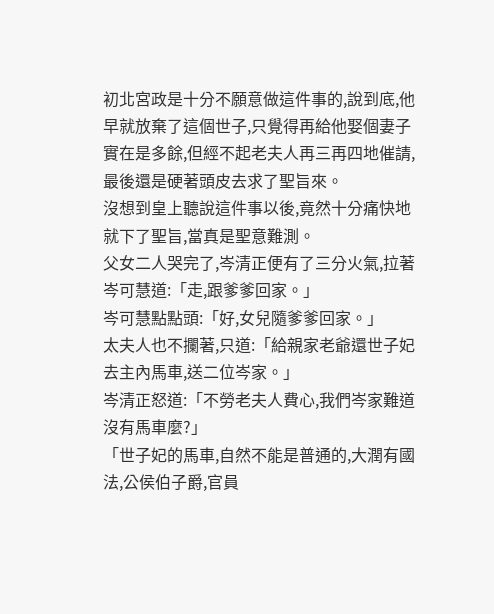初北宮政是十分不願意做這件事的,說到底,他早就放棄了這個世子,只覺得再給他娶個妻子實在是多餘,但經不起老夫人再三再四地催請,最後還是硬著頭皮去求了聖旨來。
沒想到皇上聽說這件事以後,竟然十分痛快地就下了聖旨,當真是聖意難測。
父女二人哭完了,岑清正便有了三分火氣,拉著岑可慧道:「走,跟爹爹回家。」
岑可慧點點頭:「好,女兒隨爹爹回家。」
太夫人也不攔著,只道:「給親家老爺還世子妃去主內馬車,送二位岑家。」
岑清正怒道:「不勞老夫人費心,我們岑家難道沒有馬車麼?」
「世子妃的馬車,自然不能是普通的,大潤有國法,公侯伯子爵,官員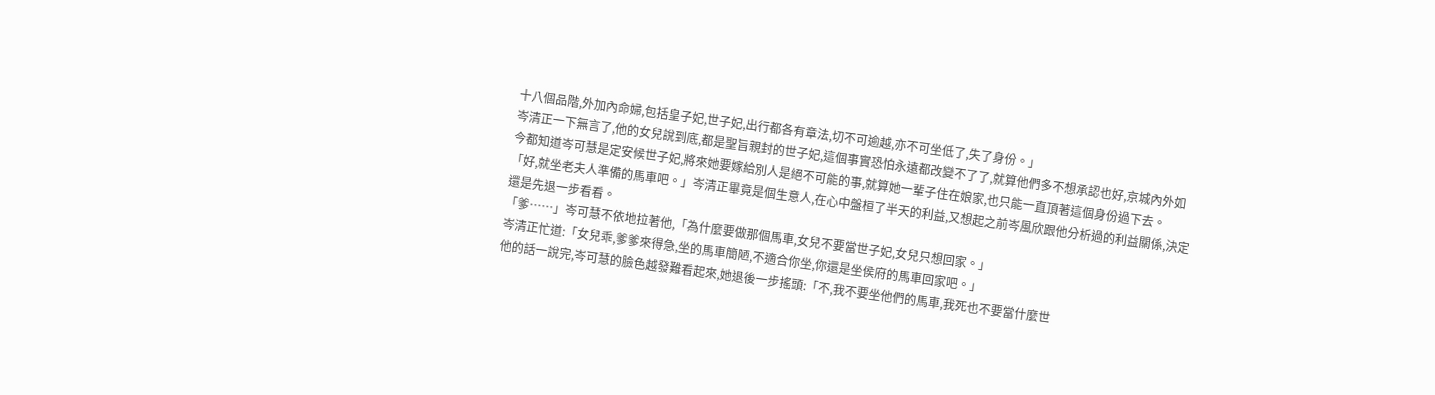十八個品階,外加內命婦,包括皇子妃,世子妃,出行都各有章法,切不可逾越,亦不可坐低了,失了身份。」
岑清正一下無言了,他的女兒說到底,都是聖旨親封的世子妃,這個事實恐怕永遠都改變不了了,就算他們多不想承認也好,京城內外如今都知道岑可慧是定安候世子妃,將來她要嫁給別人是絕不可能的事,就算她一輩子住在娘家,也只能一直頂著這個身份過下去。
「好,就坐老夫人準備的馬車吧。」岑清正畢竟是個生意人,在心中盤桓了半天的利益,又想起之前岑風欣跟他分析過的利益關係,決定還是先退一步看看。
「爹……」岑可慧不依地拉著他,「為什麼要做那個馬車,女兒不要當世子妃,女兒只想回家。」
岑清正忙道:「女兒乖,爹爹來得急,坐的馬車簡陋,不適合你坐,你還是坐侯府的馬車回家吧。」
他的話一說完,岑可慧的臉色越發難看起來,她退後一步搖頭:「不,我不要坐他們的馬車,我死也不要當什麼世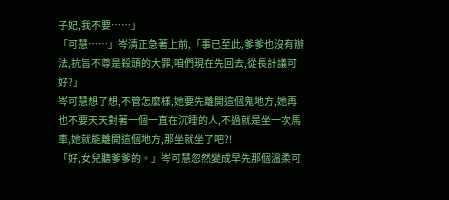子妃,我不要……」
「可慧……」岑清正急著上前,「事已至此,爹爹也沒有辦法,抗旨不尊是殺頭的大罪,咱們現在先回去,從長計議可好?」
岑可慧想了想,不管怎麼樣,她要先離開這個鬼地方,她再也不要天天對著一個一直在沉睡的人,不過就是坐一次馬車,她就能離開這個地方,那坐就坐了吧?!
「好,女兒聽爹爹的。」岑可慧忽然變成早先那個溫柔可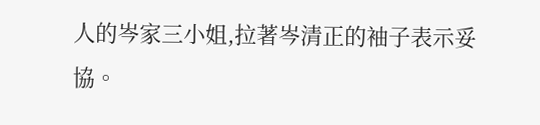人的岑家三小姐,拉著岑清正的袖子表示妥協。